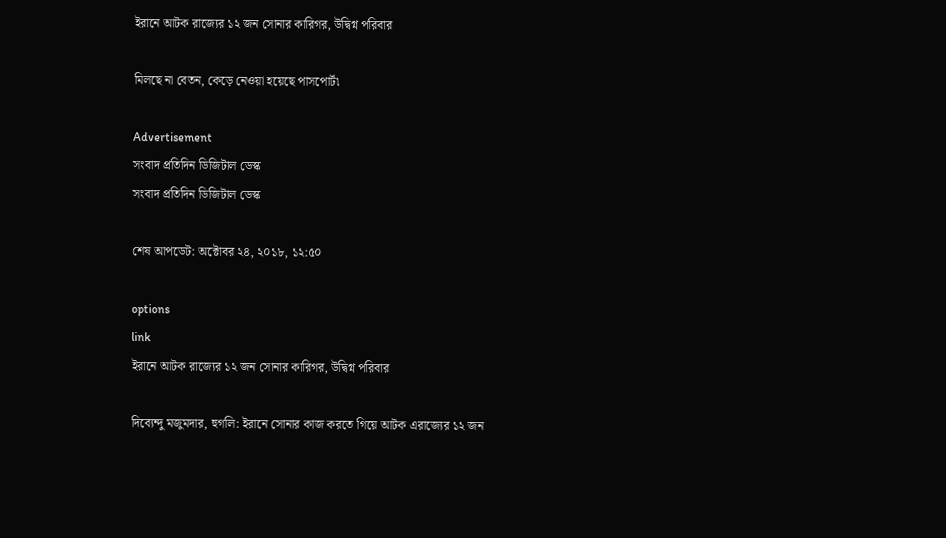ইরানে আটক রাজ্যের ১২ জন সোনার কারিগর, উদ্বিগ্ন পরিবার

মিলছে না বেতন, কেড়ে নেওয়া হয়েছে পাসপোর্ট৷

Advertisement
সংবাদ প্রতিদিন ডিজিটাল ডেস্ক
সংবাদ প্রতিদিন ডিজিটাল ডেস্ক

শেষ আপডেট: অক্টোবর ২৪, ২০১৮, ১২:৫০

options
link
ইরানে আটক রাজ্যের ১২ জন সোনার কারিগর, উদ্বিগ্ন পরিবার

দিব্যেন্দু মজুমদার, হুগলি: ইরানে সোনার কাজ করতে গিয়ে আটক এরাজ্যের ১২ জন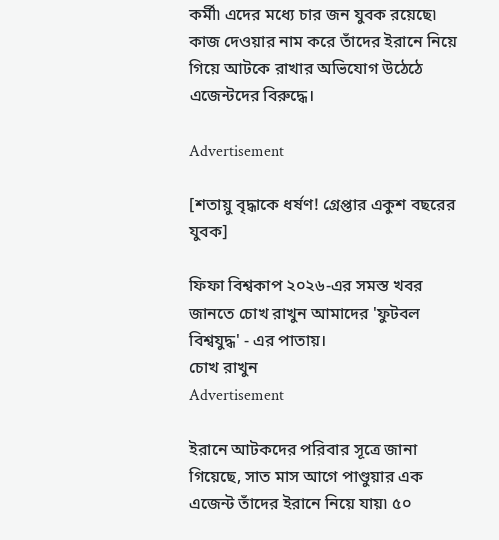কর্মী৷ এদের মধ্যে চার জন যুবক রয়েছে৷ কাজ দেওয়ার নাম করে তাঁদের ইরানে নিয়ে গিয়ে আটকে রাখার অভিযোগ উঠেঠে এজেন্টদের বিরুদ্ধে।

Advertisement

[শতায়ু বৃদ্ধাকে ধর্ষণ! গ্রেপ্তার একুশ বছরের যুবক]

ফিফা বিশ্বকাপ ২০২৬-এর সমস্ত খবর জানতে চোখ রাখুন আমাদের 'ফুটবল বিশ্বযুদ্ধ' - এর পাতায়।
চোখ রাখুন
Advertisement

ইরানে আটকদের পরিবার সূত্রে জানা গিয়েছে, সাত মাস আগে পাণ্ডুয়ার এক এজেন্ট তাঁদের ইরানে নিয়ে যায়৷ ৫০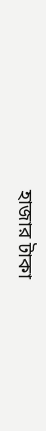হাজার টাকা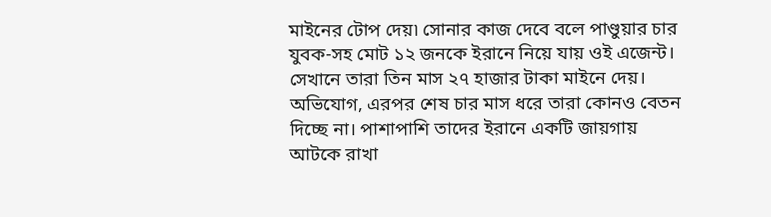মাইনের টোপ দেয়৷ সোনার কাজ দেবে বলে পাণ্ডুয়ার চার যুবক-সহ মোট ১২ জনকে ইরানে নিয়ে যায় ওই এজেন্ট। সেখানে তারা তিন মাস ২৭ হাজার টাকা মাইনে দেয়। অভিযোগ, এরপর শেষ চার মাস ধরে তারা কোনও বেতন দিচ্ছে না। পাশাপাশি তাদের ইরানে একটি জায়গায় আটকে রাখা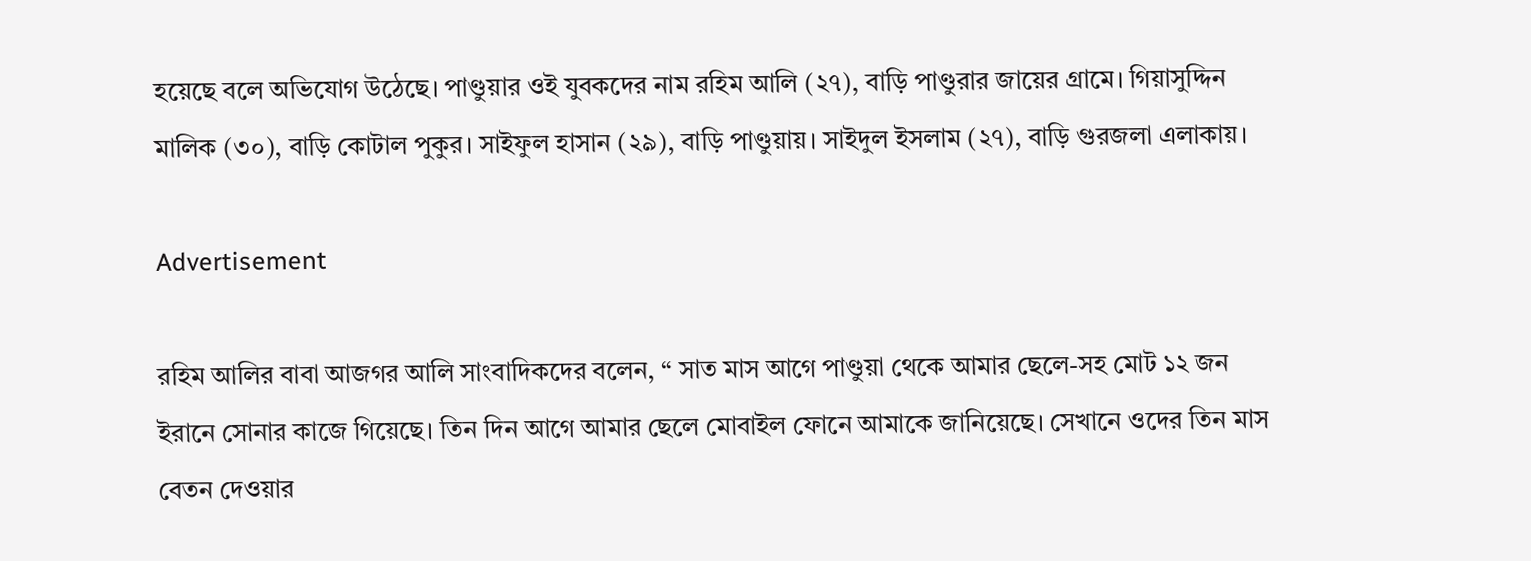হয়েছে বলে অভিযোগ উঠেছে। পাণ্ডুয়ার ওই যুবকদের নাম রহিম আলি (২৭), বাড়ি পাণ্ডুরার জায়ের গ্রামে। গিয়াসুদ্দিন মালিক (৩০), বাড়ি কোটাল পুকুর। সাইফুল হাসান (২৯), বাড়ি পাণ্ডুয়ায়। সাইদুল ইসলাম (২৭), বাড়ি গুরজলা এলাকায়।

Advertisement

রহিম আলির বাবা আজগর আলি সাংবাদিকদের বলেন, “ সাত মাস আগে পাণ্ডুয়া থেকে আমার ছেলে-সহ মোট ১২ জন ইরানে সোনার কাজে গিয়েছে। তিন দিন আগে আমার ছেলে মোবাইল ফোনে আমাকে জানিয়েছে। সেখানে ওদের তিন মাস বেতন দেওয়ার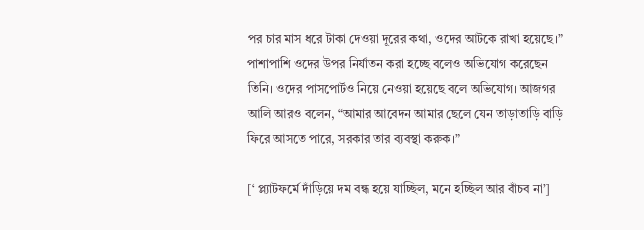পর চার মাস ধরে টাকা দেওয়া দূরের কথা, ওদের আটকে রাখা হয়েছে।” পাশাপাশি ওদের উপর নির্যাতন করা হচ্ছে বলেও অভিযোগ করেছেন তিনি। ওদের পাসপোর্টও নিয়ে নেওয়া হয়েছে বলে অভিযোগ। আজগর আলি আরও বলেন, “আমার আবেদন আমার ছেলে যেন তাড়াতাড়ি বাড়ি ফিরে আসতে পারে, সরকার তার ব্যবস্থা করুক।”

[‘ প্ল্যাটফর্মে দাঁড়িয়ে দম বন্ধ হয়ে যাচ্ছিল, মনে হচ্ছিল আর বাঁচব না’]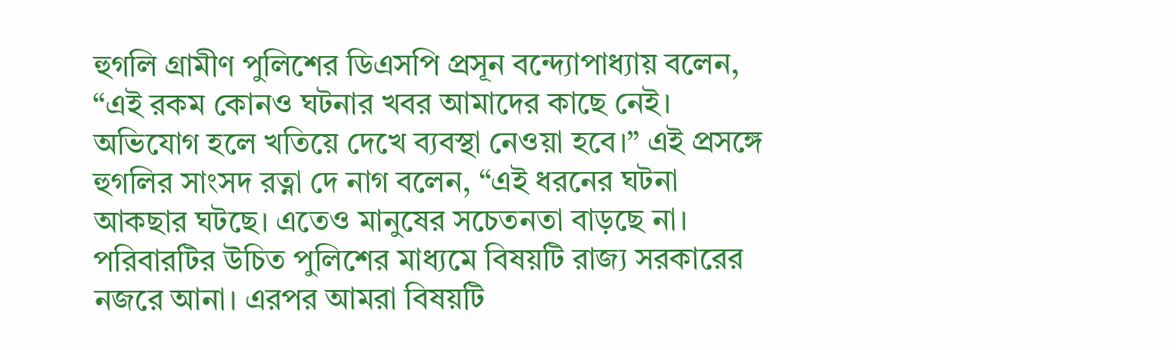হুগলি গ্রামীণ পুলিশের ডিএসপি প্রসূন বন্দ্যোপাধ্যায় বলেন, “এই রকম কোনও ঘটনার খবর আমাদের কাছে নেই। অভিযোগ হলে খতিয়ে দেখে ব্যবস্থা নেওয়া হবে।” এই প্রসঙ্গে হুগলির সাংসদ রত্না দে নাগ বলেন, “এই ধরনের ঘটনা আকছার ঘটছে। এতেও মানুষের সচেতনতা বাড়ছে না। পরিবারটির উচিত পুলিশের মাধ্যমে বিষয়টি রাজ্য সরকারের নজরে আনা। এরপর আমরা বিষয়টি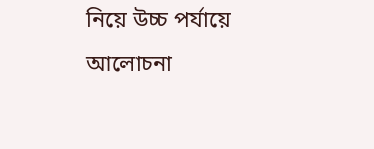নিয়ে উচ্চ পর্যায়ে আলোচনা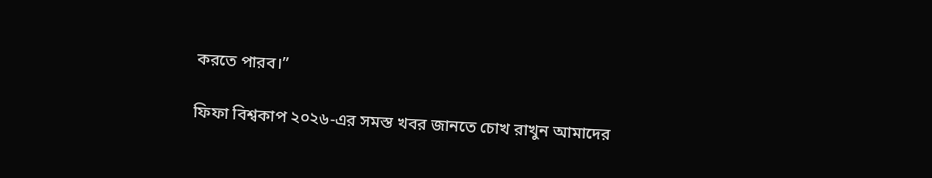করতে পারব।”

ফিফা বিশ্বকাপ ২০২৬-এর সমস্ত খবর জানতে চোখ রাখুন আমাদের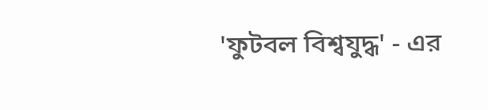'ফুটবল বিশ্বযুদ্ধ' - এর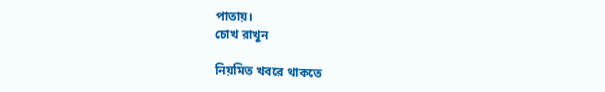পাতায়।
চোখ রাখুন

নিয়মিত খবরে থাকতে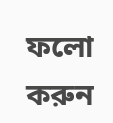ফলো করুন